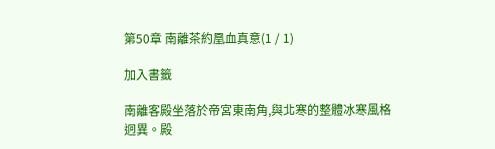第50章 南離茶約凰血真意(1 / 1)

加入書籤

南離客殿坐落於帝宮東南角,與北寒的整體冰寒風格迥異。殿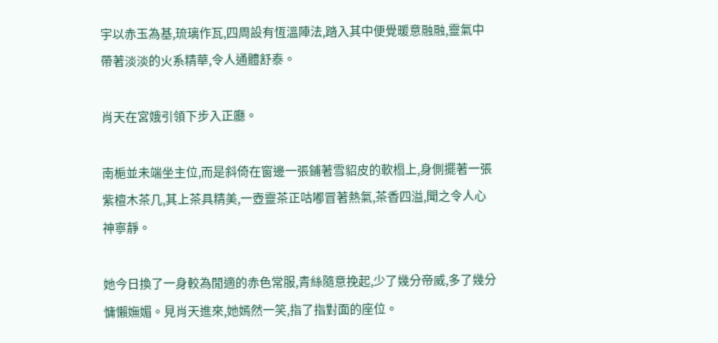宇以赤玉為基,琉璃作瓦,四周設有恆溫陣法,踏入其中便覺暖意融融,靈氣中帶著淡淡的火系精華,令人通體舒泰。

肖天在宮娥引領下步入正廳。

南梔並未端坐主位,而是斜倚在窗邊一張鋪著雪貂皮的軟榻上,身側擺著一張紫檀木茶几,其上茶具精美,一壺靈茶正咕嘟冒著熱氣,茶香四溢,聞之令人心神寧靜。

她今日換了一身較為閒適的赤色常服,青絲隨意挽起,少了幾分帝威,多了幾分慵懶嫵媚。見肖天進來,她嫣然一笑,指了指對面的座位。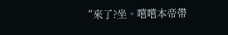“來了?坐。嚐嚐本帝帶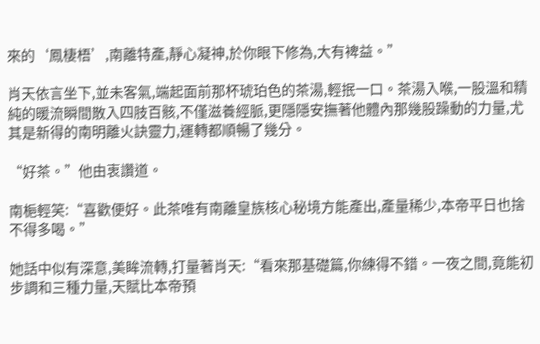來的‘鳳棲梧’,南離特產,靜心凝神,於你眼下修為,大有裨益。”

肖天依言坐下,並未客氣,端起面前那杯琥珀色的茶湯,輕抿一口。茶湯入喉,一股溫和精純的暖流瞬間散入四肢百骸,不僅滋養經脈,更隱隱安撫著他體內那幾股躁動的力量,尤其是新得的南明離火訣靈力,運轉都順暢了幾分。

“好茶。”他由衷讚道。

南梔輕笑:“喜歡便好。此茶唯有南離皇族核心秘境方能產出,產量稀少,本帝平日也捨不得多喝。”

她話中似有深意,美眸流轉,打量著肖天:“看來那基礎篇,你練得不錯。一夜之間,竟能初步調和三種力量,天賦比本帝預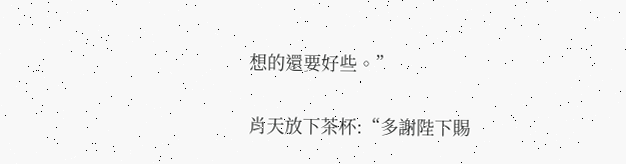想的還要好些。”

肖天放下茶杯:“多謝陛下賜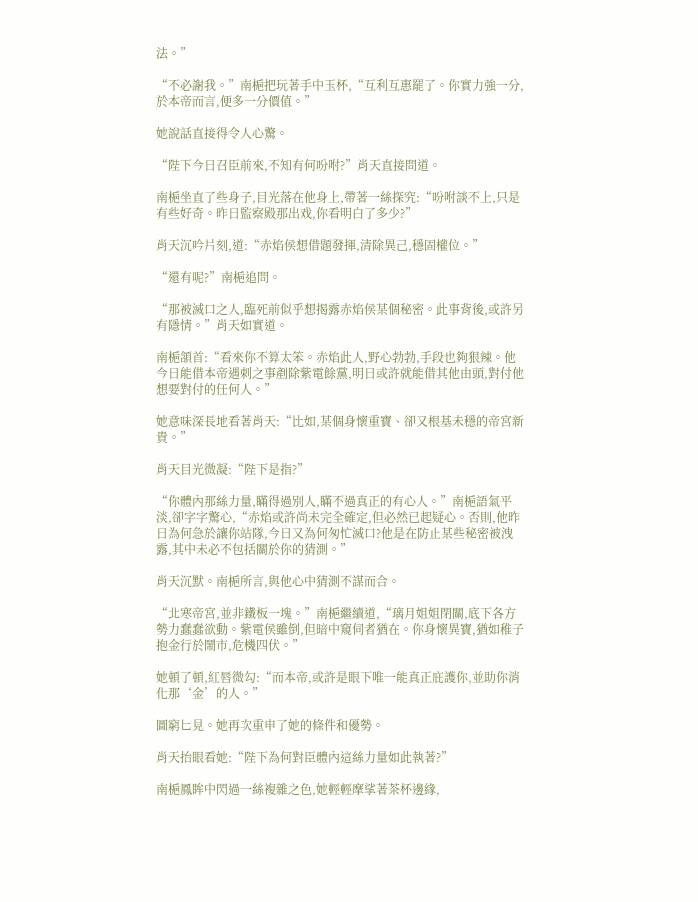法。”

“不必謝我。”南梔把玩著手中玉杯,“互利互惠罷了。你實力強一分,於本帝而言,便多一分價值。”

她說話直接得令人心驚。

“陛下今日召臣前來,不知有何吩咐?”肖天直接問道。

南梔坐直了些身子,目光落在他身上,帶著一絲探究:“吩咐談不上,只是有些好奇。昨日監察殿那出戏,你看明白了多少?”

肖天沉吟片刻,道:“赤焰侯想借題發揮,清除異己,穩固權位。”

“還有呢?”南梔追問。

“那被滅口之人,臨死前似乎想揭露赤焰侯某個秘密。此事背後,或許另有隱情。”肖天如實道。

南梔頷首:“看來你不算太笨。赤焰此人,野心勃勃,手段也夠狠辣。他今日能借本帝遇刺之事剷除紫電餘黨,明日或許就能借其他由頭,對付他想要對付的任何人。”

她意味深長地看著肖天:“比如,某個身懷重寶、卻又根基未穩的帝宮新貴。”

肖天目光微凝:“陛下是指?”

“你體內那絲力量,瞞得過別人,瞞不過真正的有心人。”南梔語氣平淡,卻字字驚心,“赤焰或許尚未完全確定,但必然已起疑心。否則,他昨日為何急於讓你站隊,今日又為何匆忙滅口?他是在防止某些秘密被洩露,其中未必不包括關於你的猜測。”

肖天沉默。南梔所言,與他心中猜測不謀而合。

“北寒帝宮,並非鐵板一塊。”南梔繼續道,“璃月姐姐閉關,底下各方勢力蠢蠢欲動。紫電侯雖倒,但暗中窺伺者猶在。你身懷異寶,猶如稚子抱金行於鬧市,危機四伏。”

她頓了頓,紅唇微勾:“而本帝,或許是眼下唯一能真正庇護你,並助你消化那‘金’的人。”

圖窮匕見。她再次重申了她的條件和優勢。

肖天抬眼看她:“陛下為何對臣體內這絲力量如此執著?”

南梔鳳眸中閃過一絲複雜之色,她輕輕摩挲著茶杯邊緣,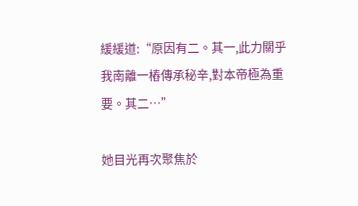緩緩道:“原因有二。其一,此力關乎我南離一樁傳承秘辛,對本帝極為重要。其二…”

她目光再次聚焦於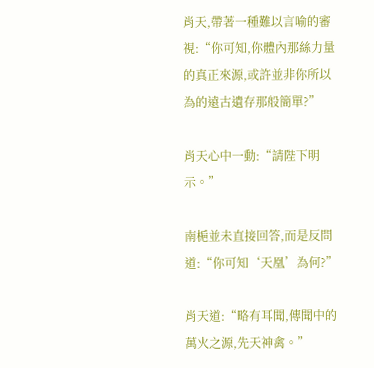肖天,帶著一種難以言喻的審視:“你可知,你體內那絲力量的真正來源,或許並非你所以為的遠古遺存那般簡單?”

肖天心中一動:“請陛下明示。”

南梔並未直接回答,而是反問道:“你可知‘天凰’為何?”

肖天道:“略有耳聞,傳聞中的萬火之源,先天神禽。”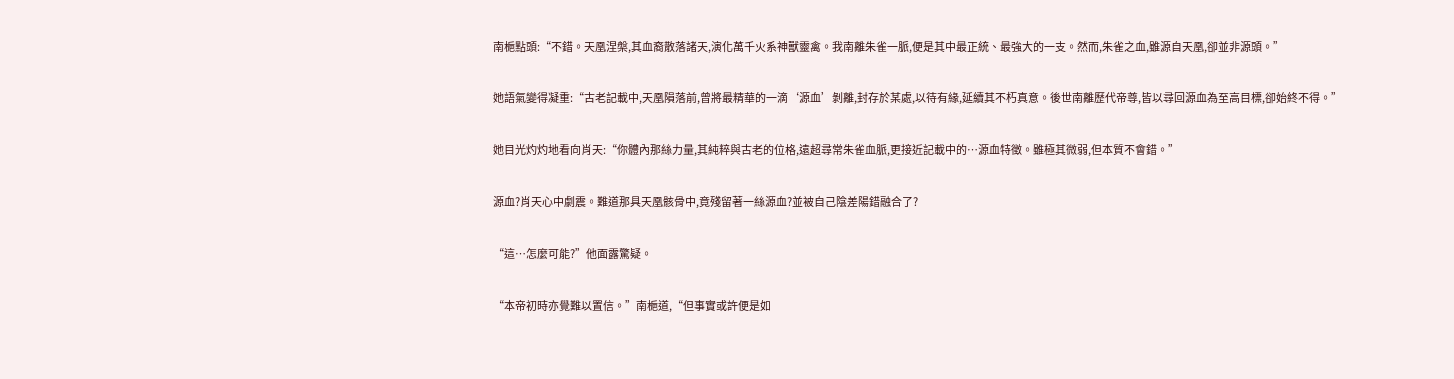南梔點頭:“不錯。天凰涅槃,其血裔散落諸天,演化萬千火系神獸靈禽。我南離朱雀一脈,便是其中最正統、最強大的一支。然而,朱雀之血,雖源自天凰,卻並非源頭。”

她語氣變得凝重:“古老記載中,天凰隕落前,曾將最精華的一滴‘源血’剝離,封存於某處,以待有緣,延續其不朽真意。後世南離歷代帝尊,皆以尋回源血為至高目標,卻始終不得。”

她目光灼灼地看向肖天:“你體內那絲力量,其純粹與古老的位格,遠超尋常朱雀血脈,更接近記載中的…源血特徵。雖極其微弱,但本質不會錯。”

源血?肖天心中劇震。難道那具天凰骸骨中,竟殘留著一絲源血?並被自己陰差陽錯融合了?

“這…怎麼可能?”他面露驚疑。

“本帝初時亦覺難以置信。”南梔道,“但事實或許便是如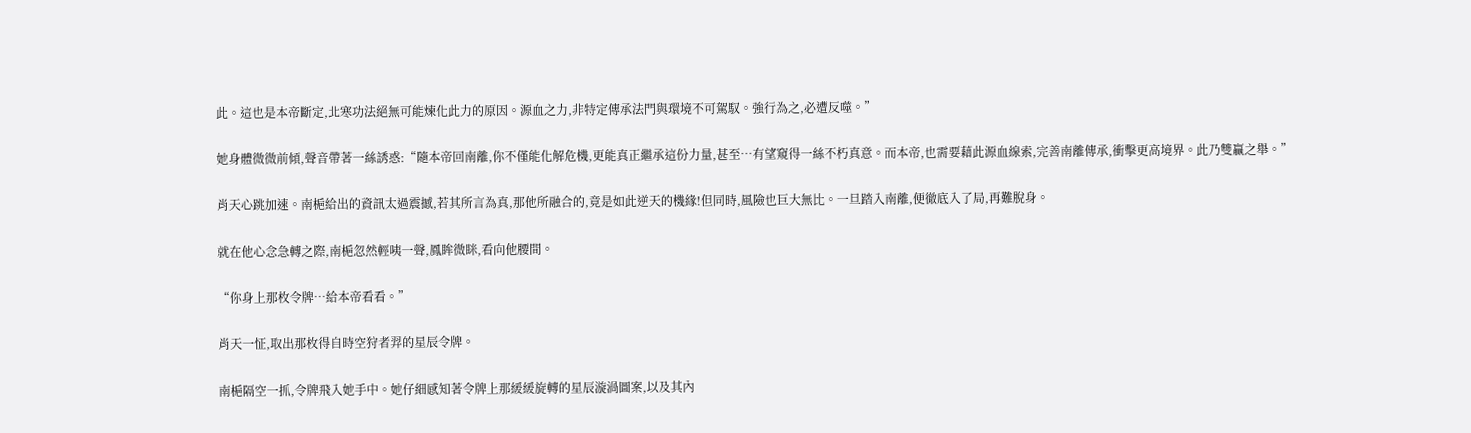此。這也是本帝斷定,北寒功法絕無可能煉化此力的原因。源血之力,非特定傳承法門與環境不可駕馭。強行為之,必遭反噬。”

她身體微微前傾,聲音帶著一絲誘惑:“隨本帝回南離,你不僅能化解危機,更能真正繼承這份力量,甚至…有望窺得一絲不朽真意。而本帝,也需要藉此源血線索,完善南離傳承,衝擊更高境界。此乃雙贏之舉。”

肖天心跳加速。南梔給出的資訊太過震撼,若其所言為真,那他所融合的,竟是如此逆天的機緣!但同時,風險也巨大無比。一旦踏入南離,便徹底入了局,再難脫身。

就在他心念急轉之際,南梔忽然輕咦一聲,鳳眸微眯,看向他腰間。

“你身上那枚令牌…給本帝看看。”

肖天一怔,取出那枚得自時空狩者羿的星辰令牌。

南梔隔空一抓,令牌飛入她手中。她仔細感知著令牌上那緩緩旋轉的星辰漩渦圖案,以及其內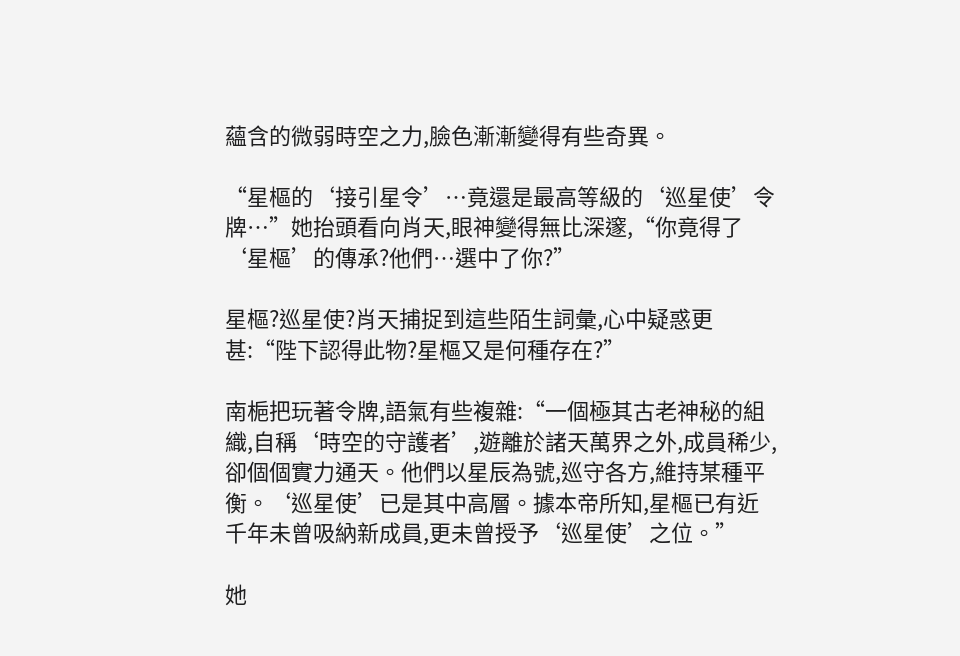蘊含的微弱時空之力,臉色漸漸變得有些奇異。

“星樞的‘接引星令’…竟還是最高等級的‘巡星使’令牌…”她抬頭看向肖天,眼神變得無比深邃,“你竟得了‘星樞’的傳承?他們…選中了你?”

星樞?巡星使?肖天捕捉到這些陌生詞彙,心中疑惑更甚:“陛下認得此物?星樞又是何種存在?”

南梔把玩著令牌,語氣有些複雜:“一個極其古老神秘的組織,自稱‘時空的守護者’,遊離於諸天萬界之外,成員稀少,卻個個實力通天。他們以星辰為號,巡守各方,維持某種平衡。‘巡星使’已是其中高層。據本帝所知,星樞已有近千年未曾吸納新成員,更未曾授予‘巡星使’之位。”

她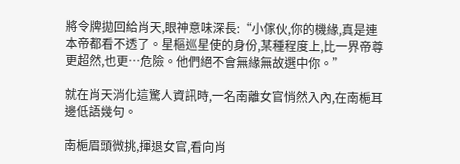將令牌拋回給肖天,眼神意味深長:“小傢伙,你的機緣,真是連本帝都看不透了。星樞巡星使的身份,某種程度上,比一界帝尊更超然,也更…危險。他們絕不會無緣無故選中你。”

就在肖天消化這驚人資訊時,一名南離女官悄然入內,在南梔耳邊低語幾句。

南梔眉頭微挑,揮退女官,看向肖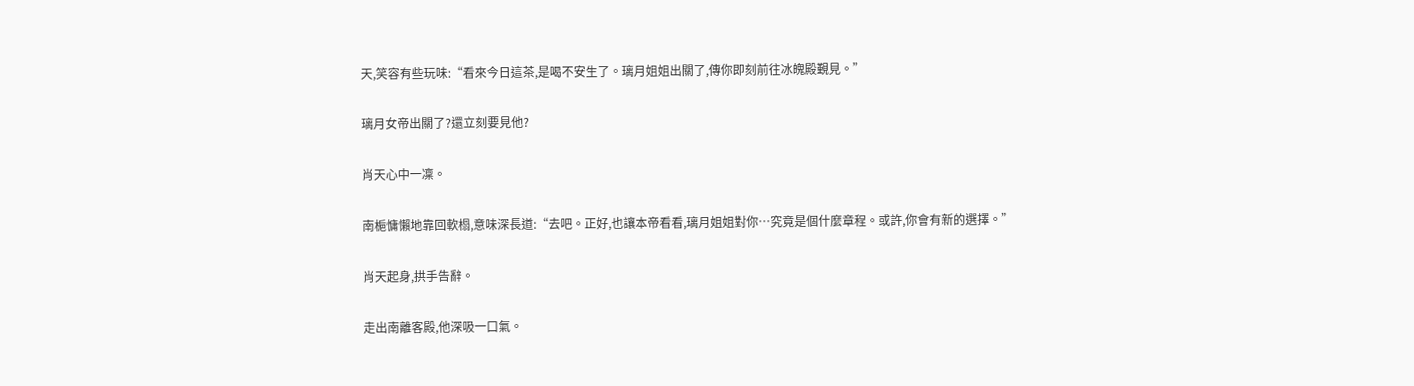天,笑容有些玩味:“看來今日這茶,是喝不安生了。璃月姐姐出關了,傳你即刻前往冰魄殿覲見。”

璃月女帝出關了?還立刻要見他?

肖天心中一凜。

南梔慵懶地靠回軟榻,意味深長道:“去吧。正好,也讓本帝看看,璃月姐姐對你…究竟是個什麼章程。或許,你會有新的選擇。”

肖天起身,拱手告辭。

走出南離客殿,他深吸一口氣。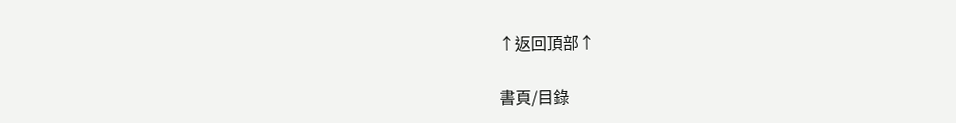↑返回頂部↑

書頁/目錄